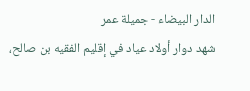الدار البيضاء - جميلة عمر
شهد دوار أولاد عياد في إقليم الفقيه بن صالح،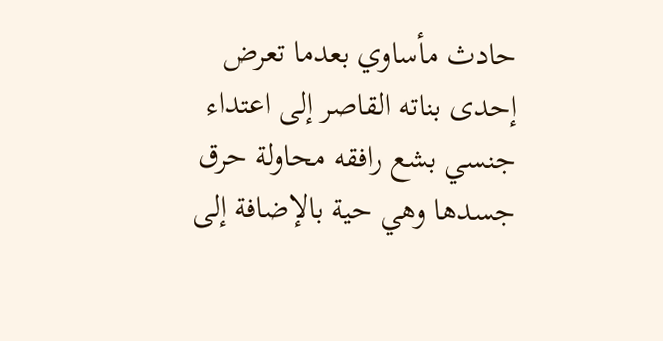حادث مأساوي بعدما تعرض إحدى بناته القاصر إلى اعتداء جنسي بشع رافقه محاولة حرق جسدها وهي حية بالإضافة إلى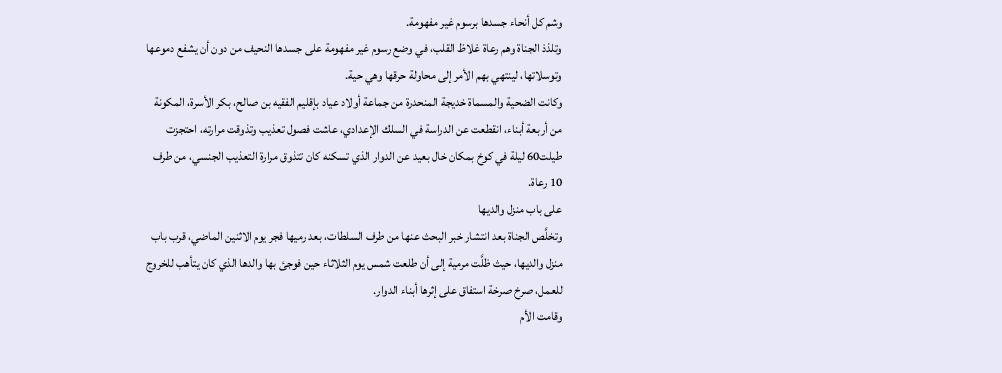وشم كل أنحاء جسدها برسوم غير مفهومة.
وتلذذ الجناة وهم رعاة غلاظ القلب، في وضع رسوم غير مفهومة على جسدها النحيف من دون أن يشفع دموعها وتوسلاتها، لينتهي بهم الأمر إلى محاولة حرقها وهي حية.
وكانت الضحية والمسماة خديجة المنحدرة من جماعة أولاد عياد بإقليم الفقيه بن صالح، بكر الأسرة، المكونة من أربعة أبناء، انقطعت عن الدراسة في السلك الإعدادي، عاشت فصول تعذيب وتذوقت مرارته، احتجزت طيلت60 ليلة في كوخ بمكان خال بعيد عن الدوار الذي تسكنه كان تتذوق مرارة التعذيب الجنسي، من طرف 10 رعاة.
على باب منزل والديها
وتخلَّص الجناة بعد انتشار خبر البحث عنها من طرف السلطات، بعد رميها فجر يوم الاثنين الماضي، قرب باب منزل والديها، حيث ظلَّت مرمية إلى أن طلعت شمس يوم الثلاثاء حين فوجئ بها والدها الذي كان يتأهب للخروج للعمل، صرخ صرخة استفاق على إثرها أبناء الدوار.
وقامت الأم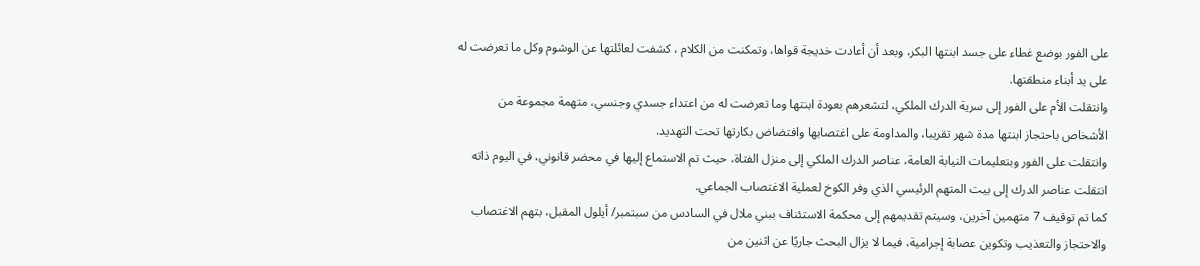على الفور بوضع غطاء على جسد ابنتها البكر، وبعد أن أعادت خديجة قواها، وتمكنت من الكلام ، كشفت لعائلتها عن الوشوم وكل ما تعرضت له على يد أبناء منطقتها.
وانتقلت الأم على الفور إلى سرية الدرك الملكي، لتشعرهم بعودة ابنتها وما تعرضت له من اعتداء جسدي وجنسي، متهمة مجموعة من الأشخاص باحتجاز ابنتها مدة شهر تقريبا، والمداومة على اغتصابها وافتضاض بكارتها تحت التهديد.
وانتقلت على الفور وبتعليمات النيابة العامة، عناصر الدرك الملكي إلى منزل الفتاة، حيث تم الاستماع إليها في محضر قانوني، في اليوم ذاته انتقلت عناصر الدرك إلى بيت المتهم الرئيسي الذي وفر الكوخ لعملية الاغتصاب الجماعي.
كما تم توقيف 7 متهمين آخرين، وسيتم تقديمهم إلى محكمة الاستئناف ببني ملال في السادس من سبتمبر/ أيلول المقبل، بتهم الاغتصاب والاحتجاز والتعذيب وتكوين عصابة إجرامية، فيما لا يزال البحث جاريًا عن اثنين من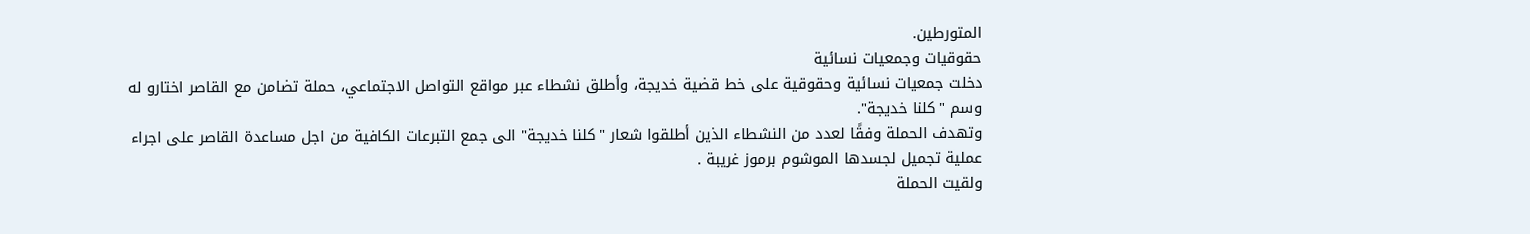المتورطين.
حقوقيات وجمعيات نسائية
دخلت جمعيات نسائية وحقوقية على خط قضية خديجة، وأطلق نشطاء عبر مواقع التواصل الاجتماعي، حملة تضامن مع القاصر اختارو له وسم "كلنا خديجة".
وتهدف الحملة وفقًا لعدد من النشطاء الذين أطلقوا شعار "كلنا خديجة" الى جمع التبرعات الكافية من اجل مساعدة القاصر على اجراء عملية تجميل لجسدها الموشوم برموز غريبة .
ولقيت الحملة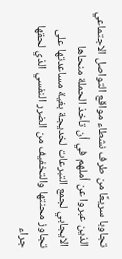تجاوبا سريعًا من طرف نشطاء مواقع التواصل الاجتماعي الذين عبروا عن أملهم في أن تأخذ الحملة منحاها الايجابي لجمع التبرعات لخديجة بغية مساعدتها على تجاوز محنتها والتخفيف من الضرر النفسي الذي لحقها جراء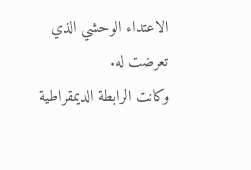الاعتداء الوحشي الذي تعرضت له.
وكانت الرابطة الديمقراطية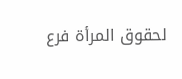لحقوق المرأة فرع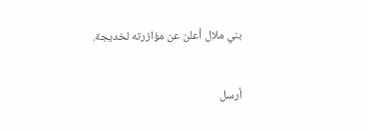بني ملال أعلن عن مؤازرته لخديجة.


أرسل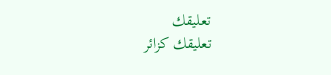تعليقك
تعليقك كزائر